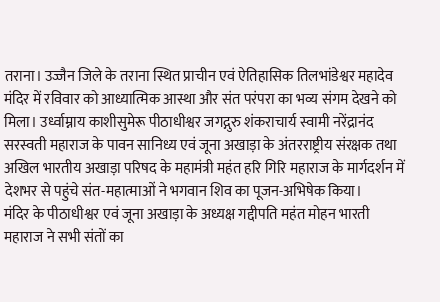तराना। उज्जैन जिले के तराना स्थित प्राचीन एवं ऐतिहासिक तिलभांडेश्वर महादेव मंदिर में रविवार को आध्यात्मिक आस्था और संत परंपरा का भव्य संगम देखने को मिला। उर्ध्वाम्नाय काशीसुमेरू पीठाधीश्वर जगद्गुरु शंकराचार्य स्वामी नरेंद्रानंद सरस्वती महाराज के पावन सानिध्य एवं जूना अखाड़ा के अंतरराष्ट्रीय संरक्षक तथा अखिल भारतीय अखाड़ा परिषद के महामंत्री महंत हरि गिरि महाराज के मार्गदर्शन में देशभर से पहुंचे संत-महात्माओं ने भगवान शिव का पूजन-अभिषेक किया।
मंदिर के पीठाधीश्वर एवं जूना अखाड़ा के अध्यक्ष गद्दीपति महंत मोहन भारती महाराज ने सभी संतों का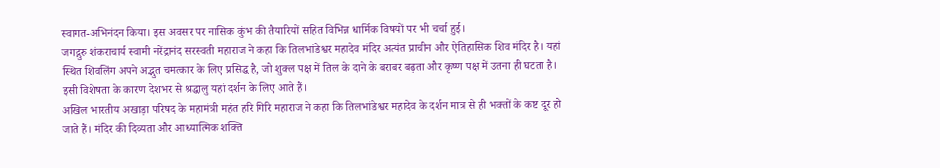स्वागत-अभिनंदन किया। इस अवसर पर नासिक कुंभ की तैयारियों सहित विभिन्न धार्मिक विषयों पर भी चर्चा हुई।
जगद्गुरु शंकराचार्य स्वामी नरेंद्रानंद सरस्वती महाराज ने कहा कि तिलभांडेश्वर महादेव मंदिर अत्यंत प्राचीन और ऐतिहासिक शिव मंदिर है। यहां स्थित शिवलिंग अपने अद्भुत चमत्कार के लिए प्रसिद्ध है, जो शुक्ल पक्ष में तिल के दाने के बराबर बढ़ता और कृष्ण पक्ष में उतना ही घटता है। इसी विशेषता के कारण देशभर से श्रद्धालु यहां दर्शन के लिए आते हैं।
अखिल भारतीय अखाड़ा परिषद के महामंत्री महंत हरि गिरि महाराज ने कहा कि तिलभांडेश्वर महादेव के दर्शन मात्र से ही भक्तों के कष्ट दूर हो जाते हैं। मंदिर की दिव्यता और आध्यात्मिक शक्ति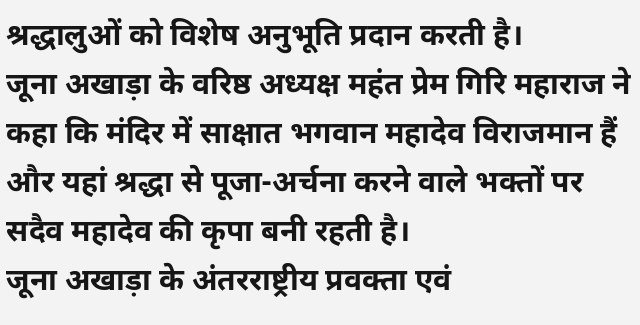श्रद्धालुओं को विशेष अनुभूति प्रदान करती है।
जूना अखाड़ा के वरिष्ठ अध्यक्ष महंत प्रेम गिरि महाराज ने कहा कि मंदिर में साक्षात भगवान महादेव विराजमान हैं और यहां श्रद्धा से पूजा-अर्चना करने वाले भक्तों पर सदैव महादेव की कृपा बनी रहती है।
जूना अखाड़ा के अंतरराष्ट्रीय प्रवक्ता एवं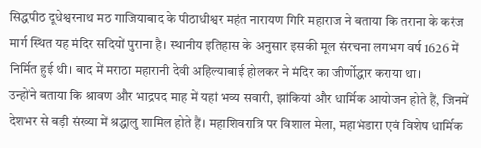सिद्धपीठ दूधेश्वरनाथ मठ गाजियाबाद के पीठाधीश्वर महंत नारायण गिरि महाराज ने बताया कि तराना के करंज मार्ग स्थित यह मंदिर सदियों पुराना है। स्थानीय इतिहास के अनुसार इसकी मूल संरचना लगभग वर्ष 1626 में निर्मित हुई थी। बाद में मराठा महारानी देवी अहिल्याबाई होलकर ने मंदिर का जीर्णोद्धार कराया था।
उन्होंने बताया कि श्रावण और भाद्रपद माह में यहां भव्य सवारी, झांकियां और धार्मिक आयोजन होते हैं, जिनमें देशभर से बड़ी संख्या में श्रद्धालु शामिल होते हैं। महाशिवरात्रि पर विशाल मेला, महाभंडारा एवं विशेष धार्मिक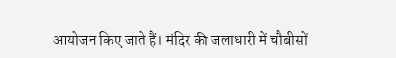आयोजन किए जाते हैं। मंदिर की जलाधारी में चौबीसों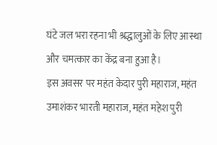घंटे जल भरा रहना भी श्रद्धालुओं के लिए आस्था और चमत्कार का केंद्र बना हुआ है।
इस अवसर पर महंत केदार पुरी महाराज, महंत उमाशंकर भारती महाराज, महंत महेश पुरी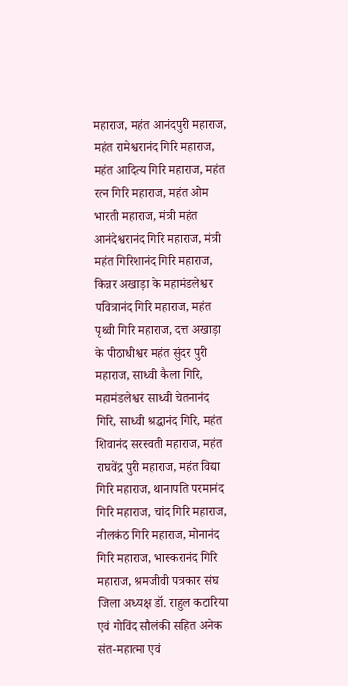महाराज, महंत आनंदपुरी महाराज, महंत रामेश्वरानंद गिरि महाराज, महंत आदित्य गिरि महाराज, महंत रत्न गिरि महाराज, महंत ओम भारती महाराज, मंत्री महंत आनंदेश्वरानंद गिरि महाराज, मंत्री महंत गिरिशानंद गिरि महाराज, किन्नर अखाड़ा के महामंडलेश्वर पवित्रानंद गिरि महाराज, महंत पृथ्वी गिरि महाराज, दत्त अखाड़ा के पीठाधीश्वर महंत सुंदर पुरी महाराज, साध्वी कैला गिरि, महामंडलेश्वर साध्वी चेतनानंद गिरि, साध्वी श्रद्धानंद गिरि, महंत शिवानंद सरस्वती महाराज, महंत राघवेंद्र पुरी महाराज, महंत विद्या गिरि महाराज, थानापति परमानंद गिरि महाराज, चांद गिरि महाराज, नीलकंठ गिरि महाराज, मोनानंद गिरि महाराज, भास्करानंद गिरि महाराज, श्रमजीवी पत्रकार संघ जिला अध्यक्ष डॉ. राहुल कटारिया एवं गोविंद सौलंकी सहित अनेक संत-महात्मा एवं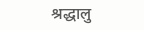श्रद्धालु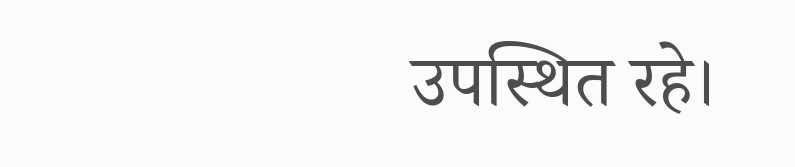उपस्थित रहे।